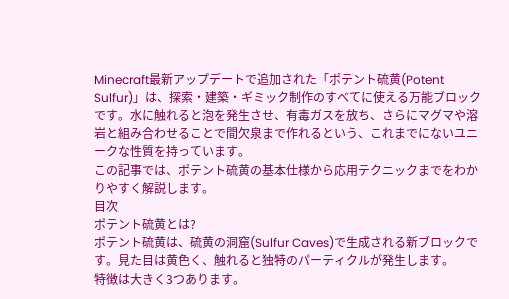Minecraft最新アップデートで追加された「ポテント硫黄(Potent Sulfur)」は、探索・建築・ギミック制作のすべてに使える万能ブロックです。水に触れると泡を発生させ、有毒ガスを放ち、さらにマグマや溶岩と組み合わせることで間欠泉まで作れるという、これまでにないユニークな性質を持っています。
この記事では、ポテント硫黄の基本仕様から応用テクニックまでをわかりやすく解説します。
目次
ポテント硫黄とは?
ポテント硫黄は、硫黄の洞窟(Sulfur Caves)で生成される新ブロックです。見た目は黄色く、触れると独特のパーティクルが発生します。
特徴は大きく3つあります。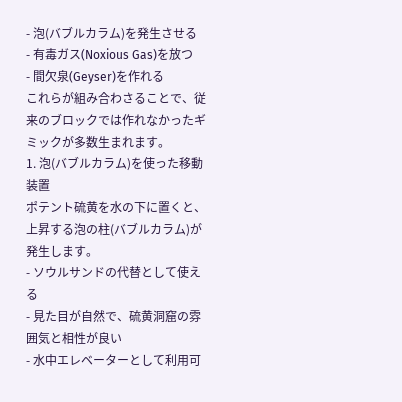- 泡(バブルカラム)を発生させる
- 有毒ガス(Noxious Gas)を放つ
- 間欠泉(Geyser)を作れる
これらが組み合わさることで、従来のブロックでは作れなかったギミックが多数生まれます。
1. 泡(バブルカラム)を使った移動装置
ポテント硫黄を水の下に置くと、上昇する泡の柱(バブルカラム)が発生します。
- ソウルサンドの代替として使える
- 見た目が自然で、硫黄洞窟の雰囲気と相性が良い
- 水中エレベーターとして利用可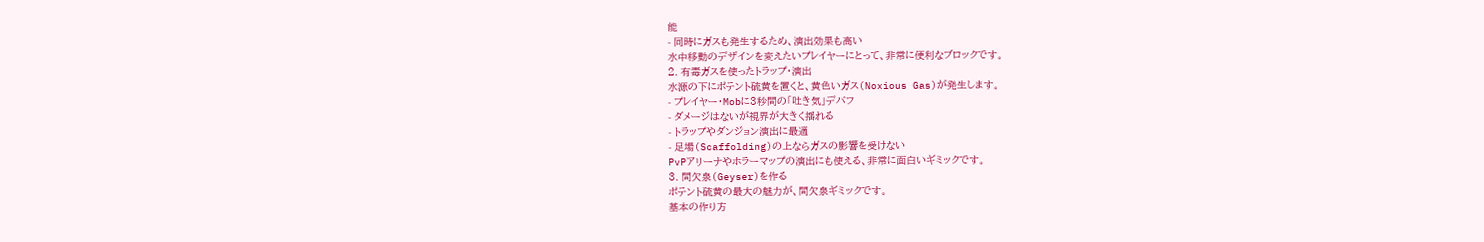能
- 同時にガスも発生するため、演出効果も高い
水中移動のデザインを変えたいプレイヤーにとって、非常に便利なブロックです。
2. 有毒ガスを使ったトラップ・演出
水源の下にポテント硫黄を置くと、黄色いガス(Noxious Gas)が発生します。
- プレイヤー・Mobに3秒間の「吐き気」デバフ
- ダメージはないが視界が大きく揺れる
- トラップやダンジョン演出に最適
- 足場(Scaffolding)の上ならガスの影響を受けない
PvPアリーナやホラーマップの演出にも使える、非常に面白いギミックです。
3. 間欠泉(Geyser)を作る
ポテント硫黄の最大の魅力が、間欠泉ギミックです。
基本の作り方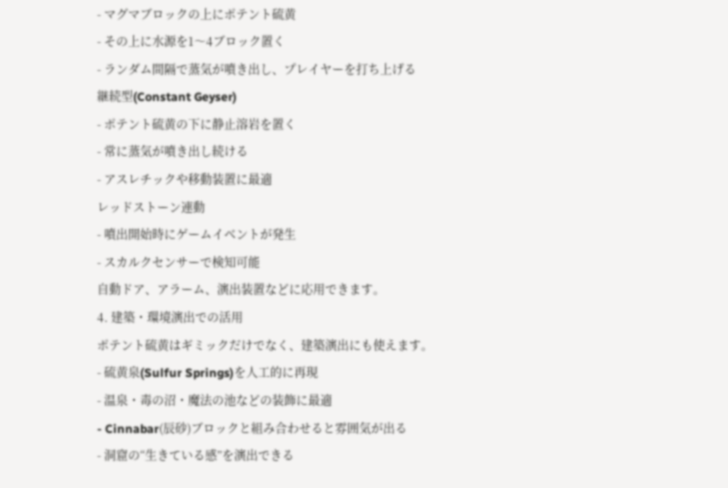- マグマブロックの上にポテント硫黄
- その上に水源を1〜4ブロック置く
- ランダム間隔で蒸気が噴き出し、プレイヤーを打ち上げる
継続型(Constant Geyser)
- ポテント硫黄の下に静止溶岩を置く
- 常に蒸気が噴き出し続ける
- アスレチックや移動装置に最適
レッドストーン連動
- 噴出開始時にゲームイベントが発生
- スカルクセンサーで検知可能
自動ドア、アラーム、演出装置などに応用できます。
4. 建築・環境演出での活用
ポテント硫黄はギミックだけでなく、建築演出にも使えます。
- 硫黄泉(Sulfur Springs)を人工的に再現
- 温泉・毒の沼・魔法の池などの装飾に最適
- Cinnabar(辰砂)ブロックと組み合わせると雰囲気が出る
- 洞窟の“生きている感”を演出できる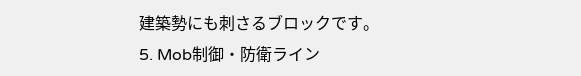建築勢にも刺さるブロックです。
5. Mob制御・防衛ライン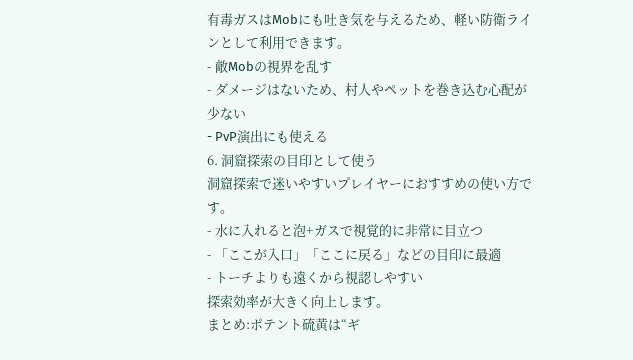有毒ガスはMobにも吐き気を与えるため、軽い防衛ラインとして利用できます。
- 敵Mobの視界を乱す
- ダメージはないため、村人やペットを巻き込む心配が少ない
- PvP演出にも使える
6. 洞窟探索の目印として使う
洞窟探索で迷いやすいプレイヤーにおすすめの使い方です。
- 水に入れると泡+ガスで視覚的に非常に目立つ
- 「ここが入口」「ここに戻る」などの目印に最適
- トーチよりも遠くから視認しやすい
探索効率が大きく向上します。
まとめ:ポテント硫黄は“ギ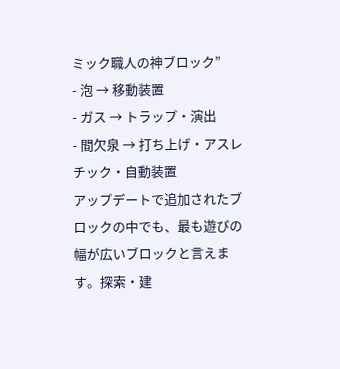ミック職人の神ブロック”
- 泡 → 移動装置
- ガス → トラップ・演出
- 間欠泉 → 打ち上げ・アスレチック・自動装置
アップデートで追加されたブロックの中でも、最も遊びの幅が広いブロックと言えます。探索・建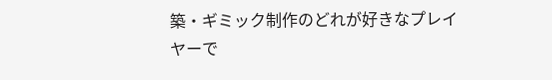築・ギミック制作のどれが好きなプレイヤーで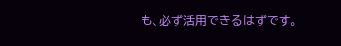も、必ず活用できるはずです。